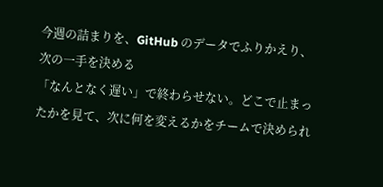今週の詰まりを、GitHub のデータでふりかえり、次の一手を決める
「なんとなく遅い」で終わらせない。どこで止まったかを見て、次に何を変えるかをチームで決められ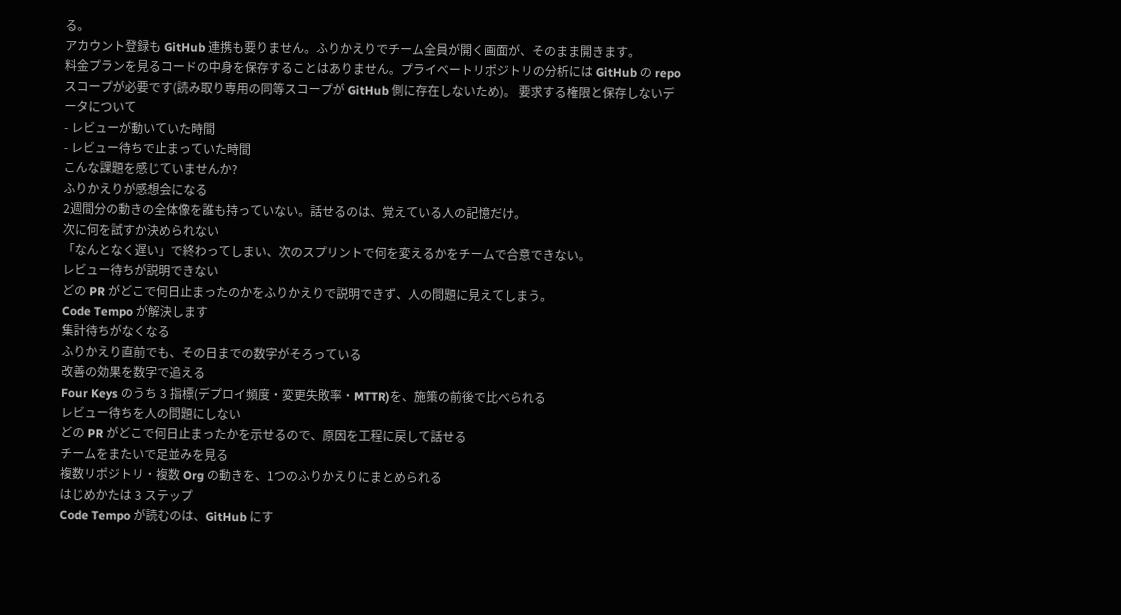る。
アカウント登録も GitHub 連携も要りません。ふりかえりでチーム全員が開く画面が、そのまま開きます。
料金プランを見るコードの中身を保存することはありません。プライベートリポジトリの分析には GitHub の repo スコープが必要です(読み取り専用の同等スコープが GitHub 側に存在しないため)。 要求する権限と保存しないデータについて
- レビューが動いていた時間
- レビュー待ちで止まっていた時間
こんな課題を感じていませんか?
ふりかえりが感想会になる
2週間分の動きの全体像を誰も持っていない。話せるのは、覚えている人の記憶だけ。
次に何を試すか決められない
「なんとなく遅い」で終わってしまい、次のスプリントで何を変えるかをチームで合意できない。
レビュー待ちが説明できない
どの PR がどこで何日止まったのかをふりかえりで説明できず、人の問題に見えてしまう。
Code Tempo が解決します
集計待ちがなくなる
ふりかえり直前でも、その日までの数字がそろっている
改善の効果を数字で追える
Four Keys のうち 3 指標(デプロイ頻度・変更失敗率・MTTR)を、施策の前後で比べられる
レビュー待ちを人の問題にしない
どの PR がどこで何日止まったかを示せるので、原因を工程に戻して話せる
チームをまたいで足並みを見る
複数リポジトリ・複数 Org の動きを、1つのふりかえりにまとめられる
はじめかたは 3 ステップ
Code Tempo が読むのは、GitHub にす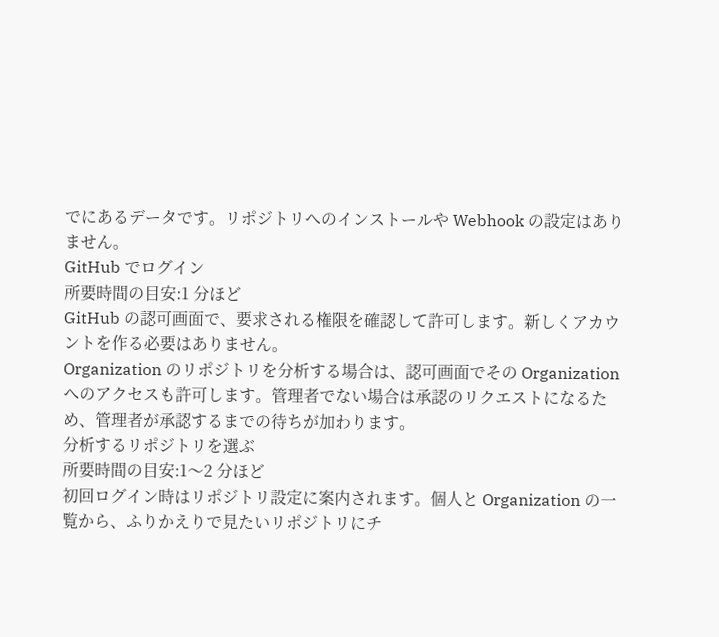でにあるデータです。リポジトリへのインストールや Webhook の設定はありません。
GitHub でログイン
所要時間の目安:1 分ほど
GitHub の認可画面で、要求される権限を確認して許可します。新しくアカウントを作る必要はありません。
Organization のリポジトリを分析する場合は、認可画面でその Organization へのアクセスも許可します。管理者でない場合は承認のリクエストになるため、管理者が承認するまでの待ちが加わります。
分析するリポジトリを選ぶ
所要時間の目安:1〜2 分ほど
初回ログイン時はリポジトリ設定に案内されます。個人と Organization の一覧から、ふりかえりで見たいリポジトリにチ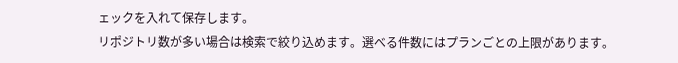ェックを入れて保存します。
リポジトリ数が多い場合は検索で絞り込めます。選べる件数にはプランごとの上限があります。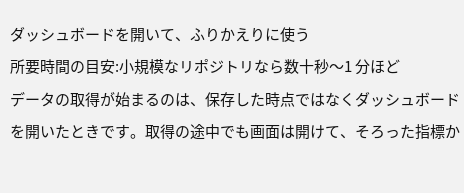ダッシュボードを開いて、ふりかえりに使う
所要時間の目安:小規模なリポジトリなら数十秒〜1 分ほど
データの取得が始まるのは、保存した時点ではなくダッシュボードを開いたときです。取得の途中でも画面は開けて、そろった指標か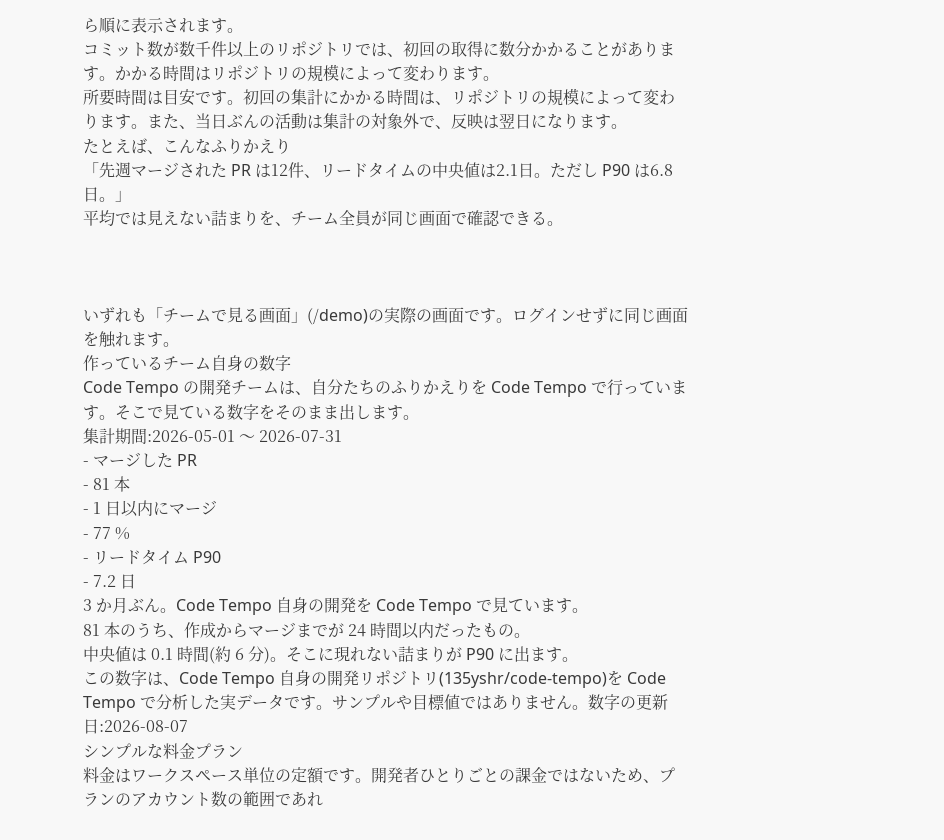ら順に表示されます。
コミット数が数千件以上のリポジトリでは、初回の取得に数分かかることがあります。かかる時間はリポジトリの規模によって変わります。
所要時間は目安です。初回の集計にかかる時間は、リポジトリの規模によって変わります。また、当日ぶんの活動は集計の対象外で、反映は翌日になります。
たとえば、こんなふりかえり
「先週マージされた PR は12件、リードタイムの中央値は2.1日。ただし P90 は6.8日。」
平均では見えない詰まりを、チーム全員が同じ画面で確認できる。



いずれも「チームで見る画面」(/demo)の実際の画面です。ログインせずに同じ画面を触れます。
作っているチーム自身の数字
Code Tempo の開発チームは、自分たちのふりかえりを Code Tempo で行っています。そこで見ている数字をそのまま出します。
集計期間:2026-05-01 〜 2026-07-31
- マージした PR
- 81 本
- 1 日以内にマージ
- 77 %
- リードタイム P90
- 7.2 日
3 か月ぶん。Code Tempo 自身の開発を Code Tempo で見ています。
81 本のうち、作成からマージまでが 24 時間以内だったもの。
中央値は 0.1 時間(約 6 分)。そこに現れない詰まりが P90 に出ます。
この数字は、Code Tempo 自身の開発リポジトリ(135yshr/code-tempo)を Code Tempo で分析した実データです。サンプルや目標値ではありません。数字の更新日:2026-08-07
シンプルな料金プラン
料金はワークスペース単位の定額です。開発者ひとりごとの課金ではないため、プランのアカウント数の範囲であれ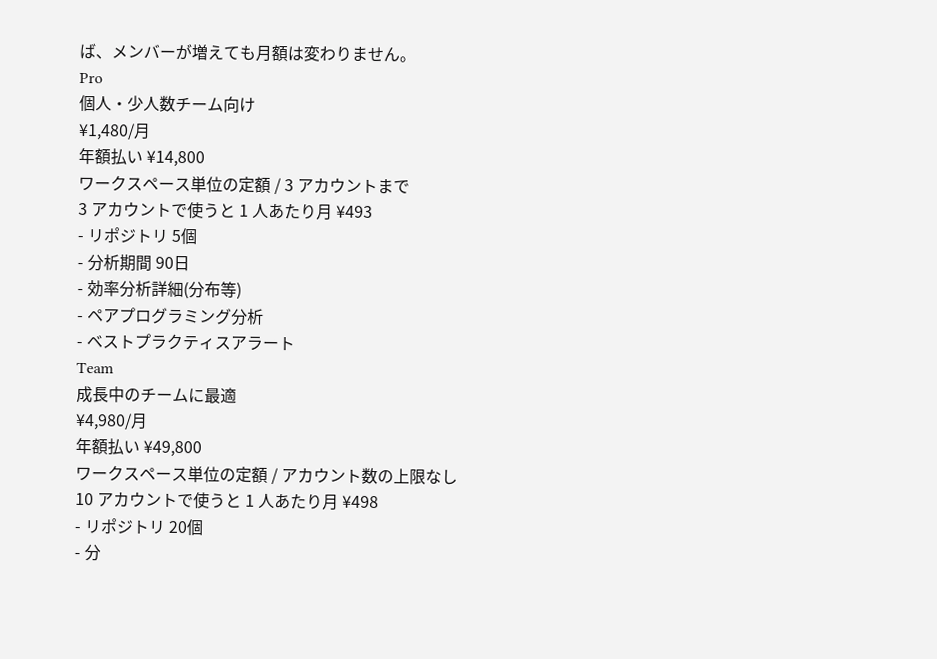ば、メンバーが増えても月額は変わりません。
Pro
個人・少人数チーム向け
¥1,480/月
年額払い ¥14,800
ワークスペース単位の定額 / 3 アカウントまで
3 アカウントで使うと 1 人あたり月 ¥493
- リポジトリ 5個
- 分析期間 90日
- 効率分析詳細(分布等)
- ペアプログラミング分析
- ベストプラクティスアラート
Team
成長中のチームに最適
¥4,980/月
年額払い ¥49,800
ワークスペース単位の定額 / アカウント数の上限なし
10 アカウントで使うと 1 人あたり月 ¥498
- リポジトリ 20個
- 分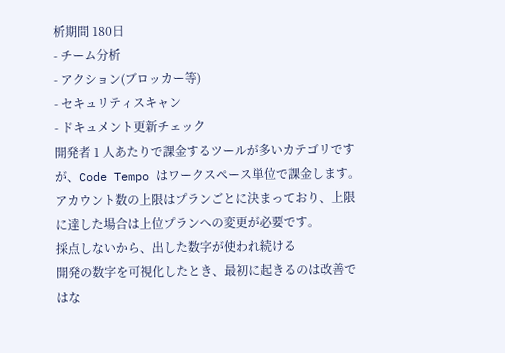析期間 180日
- チーム分析
- アクション(ブロッカー等)
- セキュリティスキャン
- ドキュメント更新チェック
開発者 1 人あたりで課金するツールが多いカテゴリですが、Code Tempo はワークスペース単位で課金します。アカウント数の上限はプランごとに決まっており、上限に達した場合は上位プランへの変更が必要です。
採点しないから、出した数字が使われ続ける
開発の数字を可視化したとき、最初に起きるのは改善ではな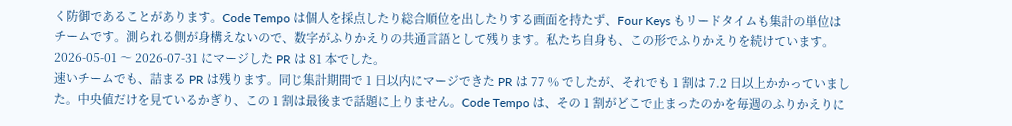く防御であることがあります。Code Tempo は個人を採点したり総合順位を出したりする画面を持たず、Four Keys もリードタイムも集計の単位はチームです。測られる側が身構えないので、数字がふりかえりの共通言語として残ります。私たち自身も、この形でふりかえりを続けています。2026-05-01 〜 2026-07-31 にマージした PR は 81 本でした。
速いチームでも、詰まる PR は残ります。同じ集計期間で 1 日以内にマージできた PR は 77 % でしたが、それでも 1 割は 7.2 日以上かかっていました。中央値だけを見ているかぎり、この 1 割は最後まで話題に上りません。Code Tempo は、その 1 割がどこで止まったのかを毎週のふりかえりに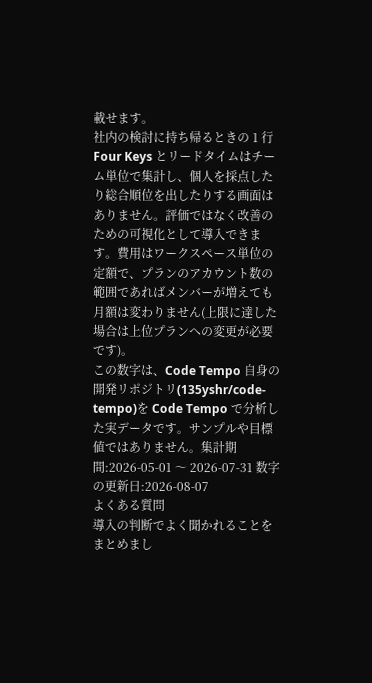載せます。
社内の検討に持ち帰るときの 1 行
Four Keys とリードタイムはチーム単位で集計し、個人を採点したり総合順位を出したりする画面はありません。評価ではなく改善のための可視化として導入できます。費用はワークスペース単位の定額で、プランのアカウント数の範囲であればメンバーが増えても月額は変わりません(上限に達した場合は上位プランへの変更が必要です)。
この数字は、Code Tempo 自身の開発リポジトリ(135yshr/code-tempo)を Code Tempo で分析した実データです。サンプルや目標値ではありません。集計期間:2026-05-01 〜 2026-07-31 数字の更新日:2026-08-07
よくある質問
導入の判断でよく聞かれることをまとめまし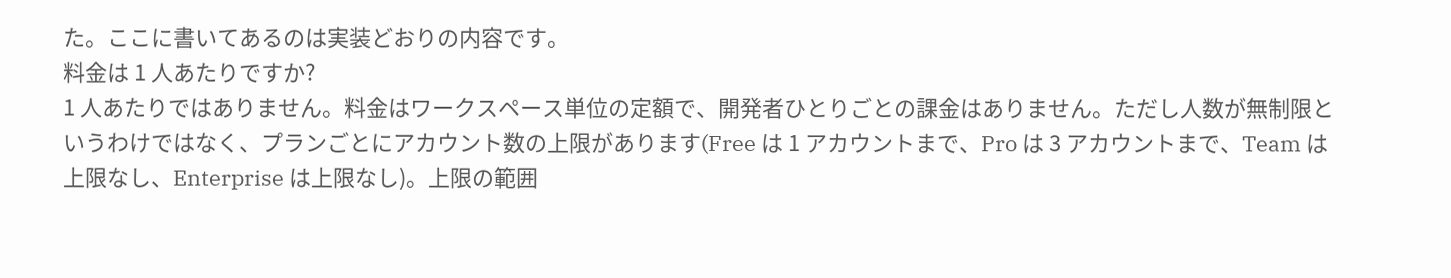た。ここに書いてあるのは実装どおりの内容です。
料金は 1 人あたりですか?
1 人あたりではありません。料金はワークスペース単位の定額で、開発者ひとりごとの課金はありません。ただし人数が無制限というわけではなく、プランごとにアカウント数の上限があります(Free は 1 アカウントまで、Pro は 3 アカウントまで、Team は上限なし、Enterprise は上限なし)。上限の範囲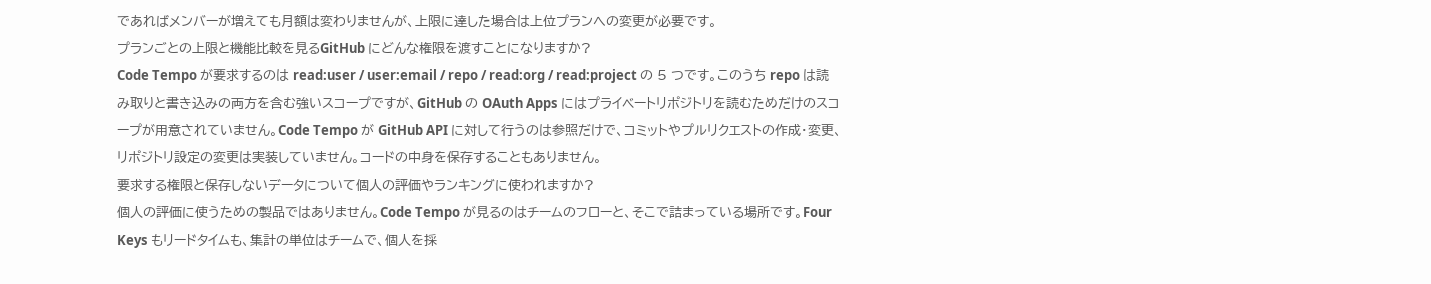であればメンバーが増えても月額は変わりませんが、上限に達した場合は上位プランへの変更が必要です。
プランごとの上限と機能比較を見るGitHub にどんな権限を渡すことになりますか?
Code Tempo が要求するのは read:user / user:email / repo / read:org / read:project の 5 つです。このうち repo は読み取りと書き込みの両方を含む強いスコープですが、GitHub の OAuth Apps にはプライベートリポジトリを読むためだけのスコープが用意されていません。Code Tempo が GitHub API に対して行うのは参照だけで、コミットやプルリクエストの作成・変更、リポジトリ設定の変更は実装していません。コードの中身を保存することもありません。
要求する権限と保存しないデータについて個人の評価やランキングに使われますか?
個人の評価に使うための製品ではありません。Code Tempo が見るのはチームのフローと、そこで詰まっている場所です。Four Keys もリードタイムも、集計の単位はチームで、個人を採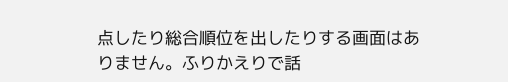点したり総合順位を出したりする画面はありません。ふりかえりで話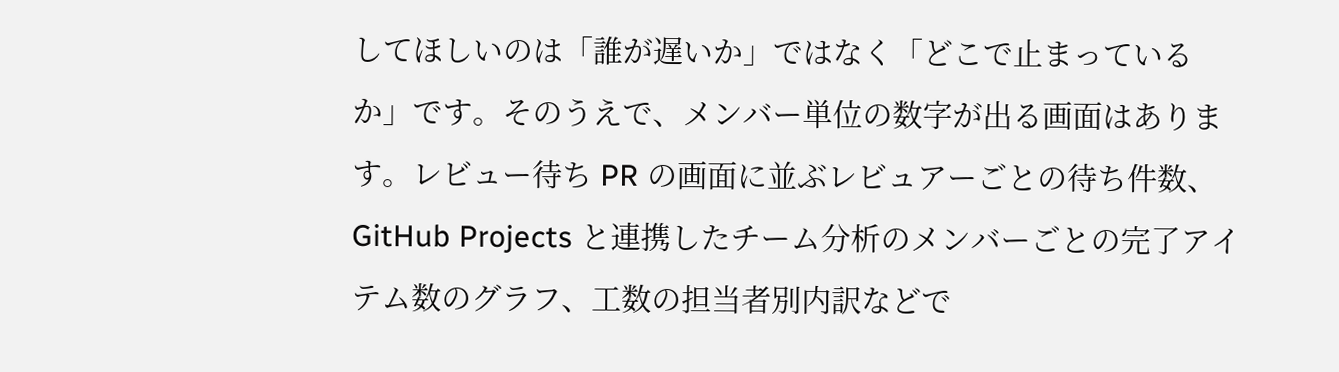してほしいのは「誰が遅いか」ではなく「どこで止まっているか」です。そのうえで、メンバー単位の数字が出る画面はあります。レビュー待ち PR の画面に並ぶレビュアーごとの待ち件数、GitHub Projects と連携したチーム分析のメンバーごとの完了アイテム数のグラフ、工数の担当者別内訳などで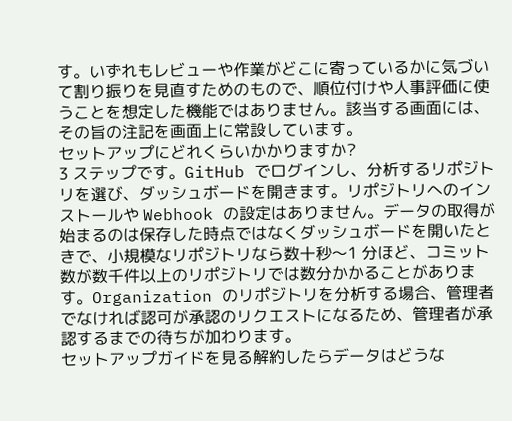す。いずれもレビューや作業がどこに寄っているかに気づいて割り振りを見直すためのもので、順位付けや人事評価に使うことを想定した機能ではありません。該当する画面には、その旨の注記を画面上に常設しています。
セットアップにどれくらいかかりますか?
3 ステップです。GitHub でログインし、分析するリポジトリを選び、ダッシュボードを開きます。リポジトリへのインストールや Webhook の設定はありません。データの取得が始まるのは保存した時点ではなくダッシュボードを開いたときで、小規模なリポジトリなら数十秒〜1 分ほど、コミット数が数千件以上のリポジトリでは数分かかることがあります。Organization のリポジトリを分析する場合、管理者でなければ認可が承認のリクエストになるため、管理者が承認するまでの待ちが加わります。
セットアップガイドを見る解約したらデータはどうな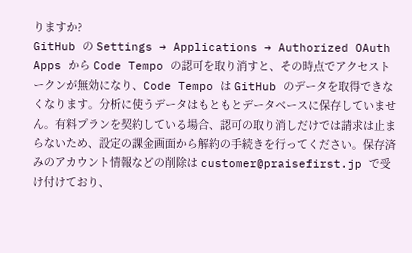りますか?
GitHub の Settings → Applications → Authorized OAuth Apps から Code Tempo の認可を取り消すと、その時点でアクセストークンが無効になり、Code Tempo は GitHub のデータを取得できなくなります。分析に使うデータはもともとデータベースに保存していません。有料プランを契約している場合、認可の取り消しだけでは請求は止まらないため、設定の課金画面から解約の手続きを行ってください。保存済みのアカウント情報などの削除は customer@praisefirst.jp で受け付けており、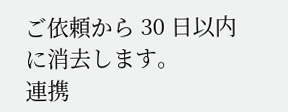ご依頼から 30 日以内に消去します。
連携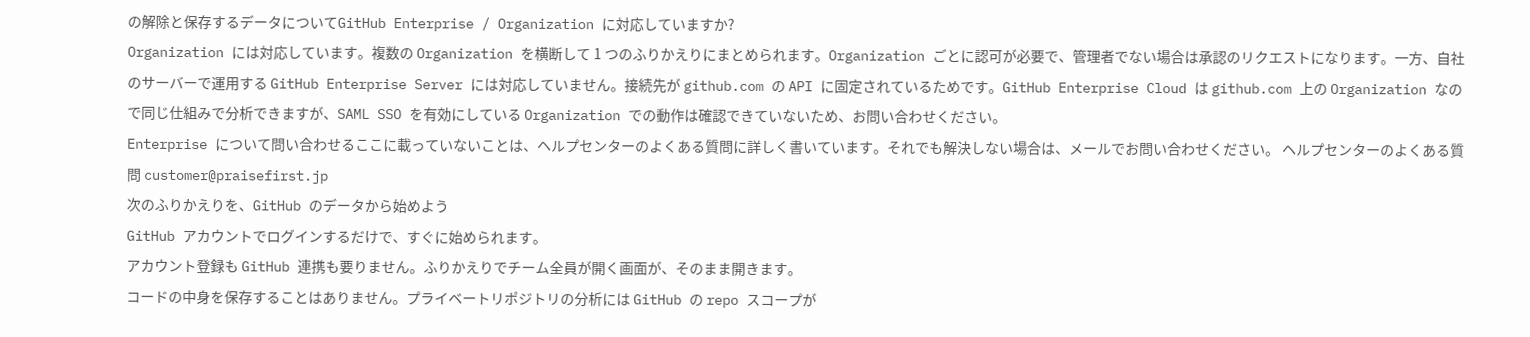の解除と保存するデータについてGitHub Enterprise / Organization に対応していますか?
Organization には対応しています。複数の Organization を横断して 1 つのふりかえりにまとめられます。Organization ごとに認可が必要で、管理者でない場合は承認のリクエストになります。一方、自社のサーバーで運用する GitHub Enterprise Server には対応していません。接続先が github.com の API に固定されているためです。GitHub Enterprise Cloud は github.com 上の Organization なので同じ仕組みで分析できますが、SAML SSO を有効にしている Organization での動作は確認できていないため、お問い合わせください。
Enterprise について問い合わせるここに載っていないことは、ヘルプセンターのよくある質問に詳しく書いています。それでも解決しない場合は、メールでお問い合わせください。 ヘルプセンターのよくある質問 customer@praisefirst.jp
次のふりかえりを、GitHub のデータから始めよう
GitHub アカウントでログインするだけで、すぐに始められます。
アカウント登録も GitHub 連携も要りません。ふりかえりでチーム全員が開く画面が、そのまま開きます。
コードの中身を保存することはありません。プライベートリポジトリの分析には GitHub の repo スコープが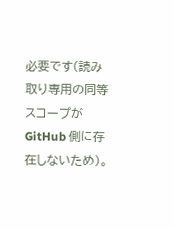必要です(読み取り専用の同等スコープが GitHub 側に存在しないため)。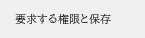要求する権限と保存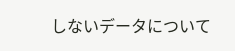しないデータについて